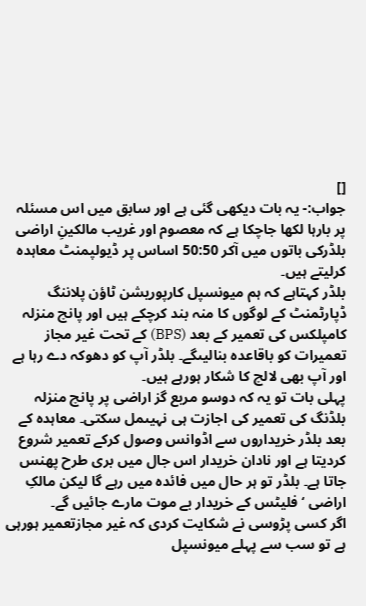[]
جواب:- یہ بات دیکھی گئی ہے اور سابق میں اس مسئلہ پر بارہا لکھا جاچکا ہے کہ معصوم اور غریب مالکینِ اراضی بلڈرکی باتوں میں آکر 50:50 اساس پر ڈیولپمنٹ معاہدہ کرلیتے ہیں۔
بلڈر کہتاہے کہ ہم میونسپل کارپوریشن ٹاؤن پلاننگ ڈپارٹمنٹ کے لوگوں کا منہ بند کرچکے ہیں اور پانچ منزلہ کامپلکس کی تعمیر کے بعد (BPS) کے تحت غیر مجاز تعمیرات کو باقاعدہ بنالیںگے۔ بلڈر آپ کو دھوکہ دے رہا ہے اور آپ بھی لالچ کا شکار ہورہے ہیں۔
پہلی بات تو یہ کہ دوسو مربع گز اراضی پر پانچ منزلہ بلڈنگ کی تعمیر کی اجازت ہی نہیںمل سکتی۔ معاہدہ کے بعد بلڈر خریداروں سے اڈوانس وصول کرکے تعمیر شروع کردیتا ہے اور نادان خریدار اس جال میں بری طرح پھنس جاتا ہے۔ بلڈر تو ہر حال میں فائدہ میں رہے گا لیکن مالکِ اراضی ‘ فلیٹس کے خریدار بے موت مارے جائیں گے۔
اگر کسی پڑوسی نے شکایت کردی کہ غیر مجازتعمیر ہورہی ہے تو سب سے پہلے میونسپل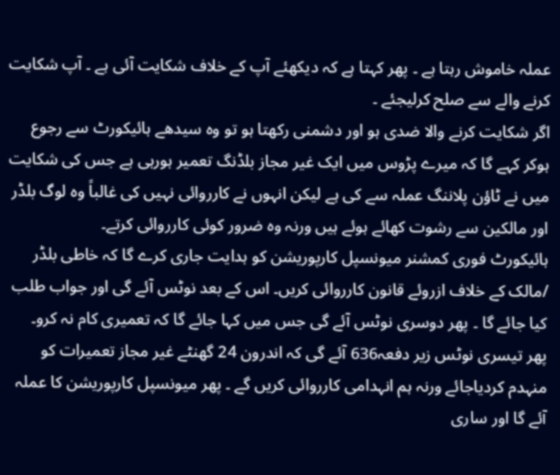عملہ خاموش رہتا ہے ۔ پھر کہتا ہے کہ دیکھئے آپ کے خلاف شکایت آئی ہے ۔ آپ شکایت کرنے والے سے صلح کرلیجئے ۔
اگر شکایت کرنے والا ضدی ہو اور دشمنی رکھتا ہو تو وہ سیدھے ہائیکورٹ سے رجوع ہوکر کہے گا کہ میرے پڑوس میں ایک غیر مجاز بلڈنگ تعمیر ہورہی ہے جس کی شکایت میں نے ٹاؤن پلاننگ عملہ سے کی ہے لیکن انہوں نے کارروائی نہیں کی غالباً وہ لوگ بلڈر اور مالکین سے رشوت کھائے ہوئے ہیں ورنہ وہ ضرور کوئی کارروائی کرتے۔
ہائیکورٹ فوری کمشنر میونسپل کارپوریشن کو ہدایت جاری کرے گا کہ خاطی بلڈر /مالک کے خلاف ازروئے قانون کارروائی کریں۔ اس کے بعد نوٹس آئے گی اور جواب طلب کیا جائے گا ۔ پھر دوسری نوٹس آئے گی جس میں کہا جائے گا کہ تعمیری کام نہ کرو۔
پھر تیسری نوٹس زیر دفعہ636 آئے گی کہ اندرون 24 گھنٹے غیر مجاز تعمیرات کو منہدم کردیاجائے ورنہ ہم انہدامی کارروائی کریں گے ۔ پھر میونسپل کارپوریشن کا عملہ آئے گا اور ساری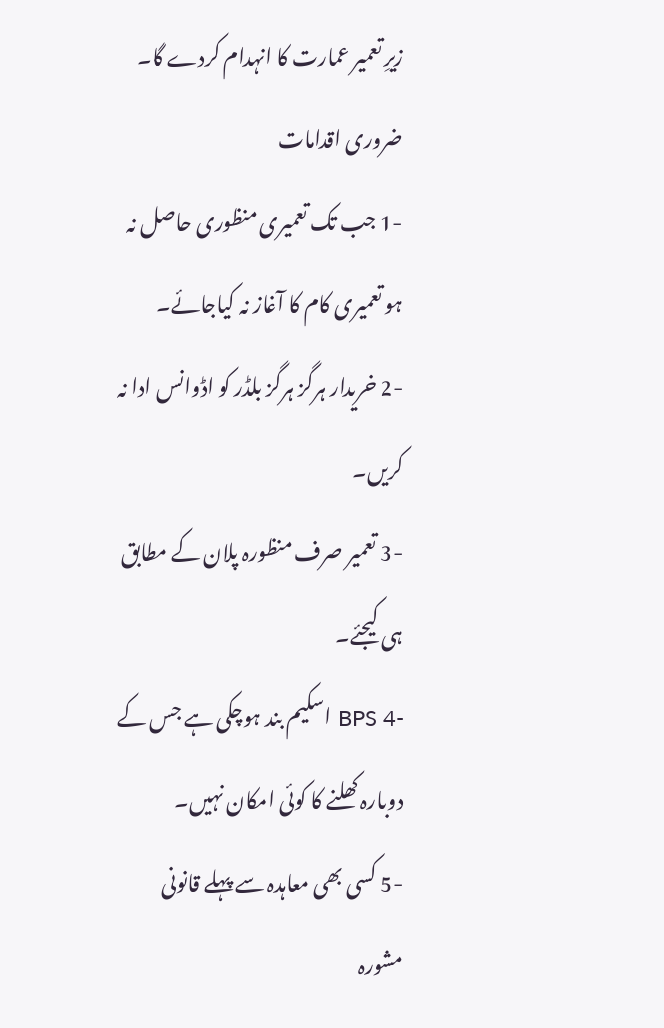زیرِ تعمیر عمارت کا انہدام کردے گا۔
ضروری اقدامات
-1 جب تک تعمیری منظوری حاصل نہ ہو تعمیری کام کا آغاز نہ کیاجائے۔
-2 خریدار ہرگز ہرگز بلڈر کو اڈوانس ادا نہ کریں۔
-3 تعمیر صرف منظورہ پلان کے مطابق ہی کیجئے۔
-4 BPS اسکیم بند ہوچکی ہے جس کے دوبارہ کھلنے کا کوئی امکان نہیں۔
-5 کسی بھی معاہدہ سے پہلے قانونی مشورہ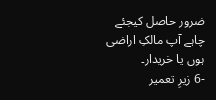ضرور حاصل کیجئے چاہے آپ مالکِ اراضی ہوں یا خریدار۔
-6 زیرِ تعمیر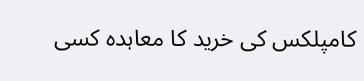کامپلکس کی خرید کا معاہدہ کسی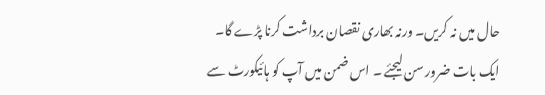حال میں نہ کریں۔ ورنہ بھاری نقصان برداشت کرنا پڑے گا۔
ایک بات ضرور سن لیجئے ۔ اس ضمن میں آپ کو ہائیکورٹ سے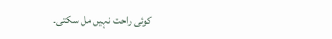کوئی راحت نہیں مل سکتی۔